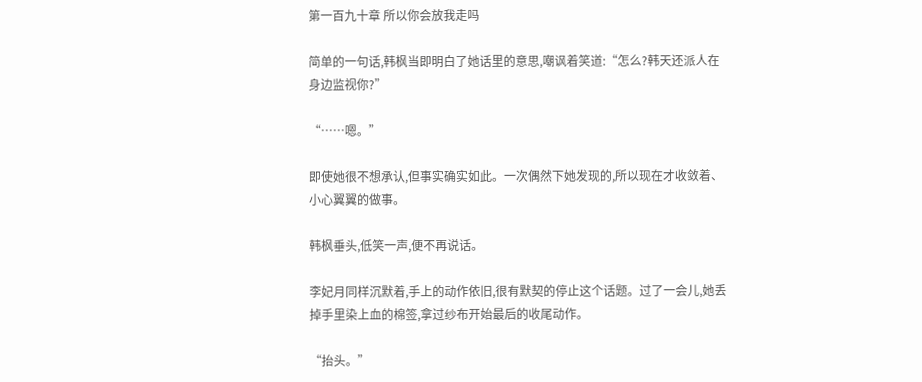第一百九十章 所以你会放我走吗

简单的一句话,韩枫当即明白了她话里的意思,嘲讽着笑道:“怎么?韩天还派人在身边监视你?”

“……嗯。”

即使她很不想承认,但事实确实如此。一次偶然下她发现的,所以现在才收敛着、小心翼翼的做事。

韩枫垂头,低笑一声,便不再说话。

李妃月同样沉默着,手上的动作依旧,很有默契的停止这个话题。过了一会儿,她丢掉手里染上血的棉签,拿过纱布开始最后的收尾动作。

“抬头。”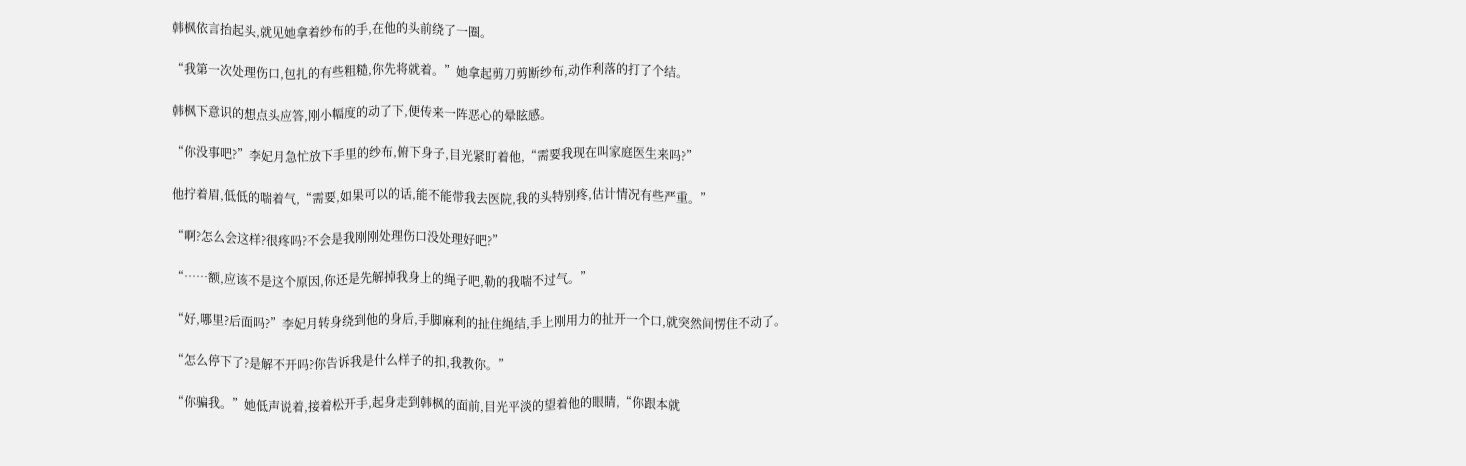韩枫依言抬起头,就见她拿着纱布的手,在他的头前绕了一圈。

“我第一次处理伤口,包扎的有些粗糙,你先将就着。”她拿起剪刀剪断纱布,动作利落的打了个结。

韩枫下意识的想点头应答,刚小幅度的动了下,便传来一阵恶心的晕眩感。

“你没事吧?”李妃月急忙放下手里的纱布,俯下身子,目光紧盯着他,“需要我现在叫家庭医生来吗?”

他拧着眉,低低的喘着气,“需要,如果可以的话,能不能带我去医院,我的头特别疼,估计情况有些严重。”

“啊?怎么会这样?很疼吗?不会是我刚刚处理伤口没处理好吧?”

“……额,应该不是这个原因,你还是先解掉我身上的绳子吧,勒的我喘不过气。”

“好,哪里?后面吗?”李妃月转身绕到他的身后,手脚麻利的扯住绳结,手上刚用力的扯开一个口,就突然间愣住不动了。

“怎么停下了?是解不开吗?你告诉我是什么样子的扣,我教你。”

“你骗我。”她低声说着,接着松开手,起身走到韩枫的面前,目光平淡的望着他的眼睛,“你跟本就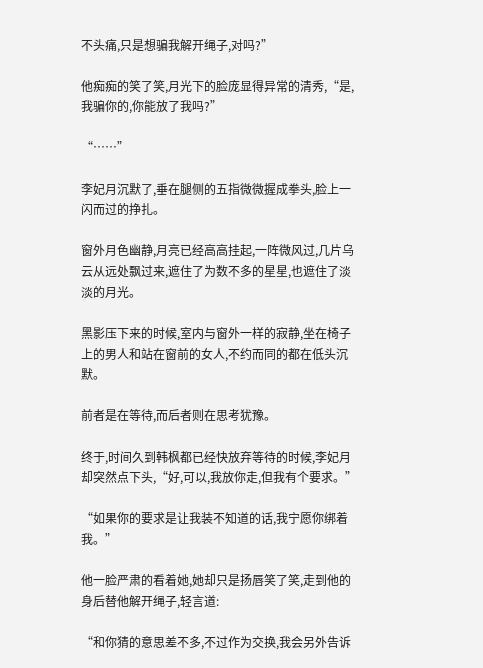不头痛,只是想骗我解开绳子,对吗?”

他痴痴的笑了笑,月光下的脸庞显得异常的清秀,“是,我骗你的,你能放了我吗?”

“……”

李妃月沉默了,垂在腿侧的五指微微握成拳头,脸上一闪而过的挣扎。

窗外月色幽静,月亮已经高高挂起,一阵微风过,几片乌云从远处飘过来,遮住了为数不多的星星,也遮住了淡淡的月光。

黑影压下来的时候,室内与窗外一样的寂静,坐在椅子上的男人和站在窗前的女人,不约而同的都在低头沉默。

前者是在等待,而后者则在思考犹豫。

终于,时间久到韩枫都已经快放弃等待的时候,李妃月却突然点下头,“好,可以,我放你走,但我有个要求。”

“如果你的要求是让我装不知道的话,我宁愿你绑着我。”

他一脸严肃的看着她,她却只是扬唇笑了笑,走到他的身后替他解开绳子,轻言道:

“和你猜的意思差不多,不过作为交换,我会另外告诉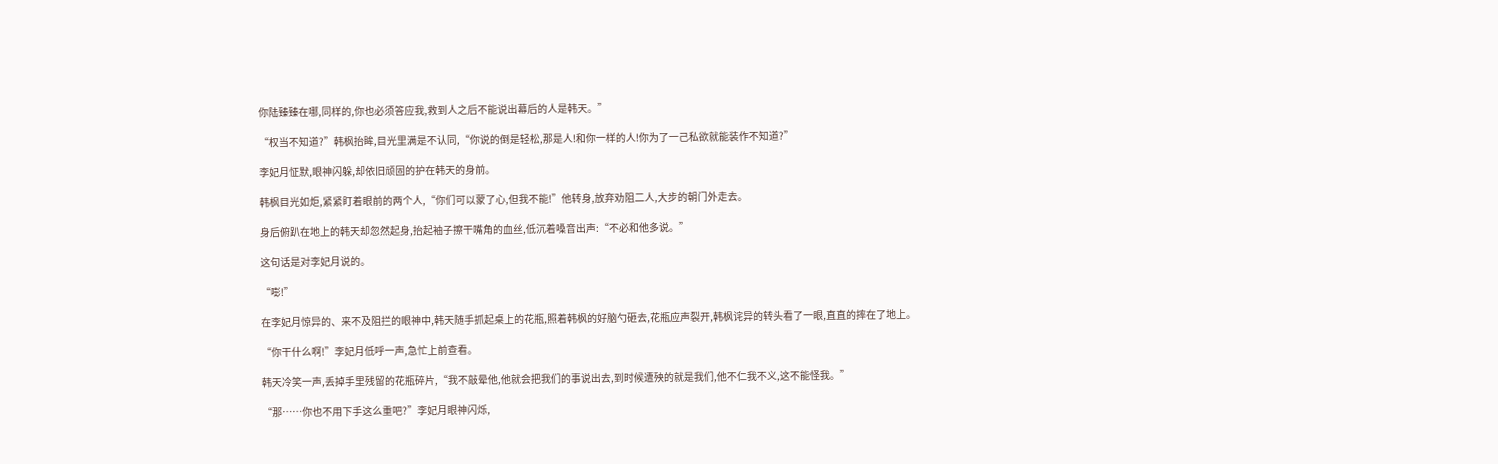你陆臻臻在哪,同样的,你也必须答应我,救到人之后不能说出幕后的人是韩天。”

“权当不知道?”韩枫抬眸,目光里满是不认同,“你说的倒是轻松,那是人!和你一样的人!你为了一己私欲就能装作不知道?”

李妃月怔默,眼神闪躲,却依旧顽固的护在韩天的身前。

韩枫目光如炬,紧紧盯着眼前的两个人,“你们可以蒙了心,但我不能!”他转身,放弃劝阻二人,大步的朝门外走去。

身后俯趴在地上的韩天却忽然起身,抬起袖子擦干嘴角的血丝,低沉着嗓音出声:“不必和他多说。”

这句话是对李妃月说的。

“嘭!”

在李妃月惊异的、来不及阻拦的眼神中,韩天随手抓起桌上的花瓶,照着韩枫的好脑勺砸去,花瓶应声裂开,韩枫诧异的转头看了一眼,直直的摔在了地上。

“你干什么啊!”李妃月低呼一声,急忙上前查看。

韩天冷笑一声,丢掉手里残留的花瓶碎片,“我不敲晕他,他就会把我们的事说出去,到时候遭殃的就是我们,他不仁我不义,这不能怪我。”

“那……你也不用下手这么重吧?”李妃月眼神闪烁,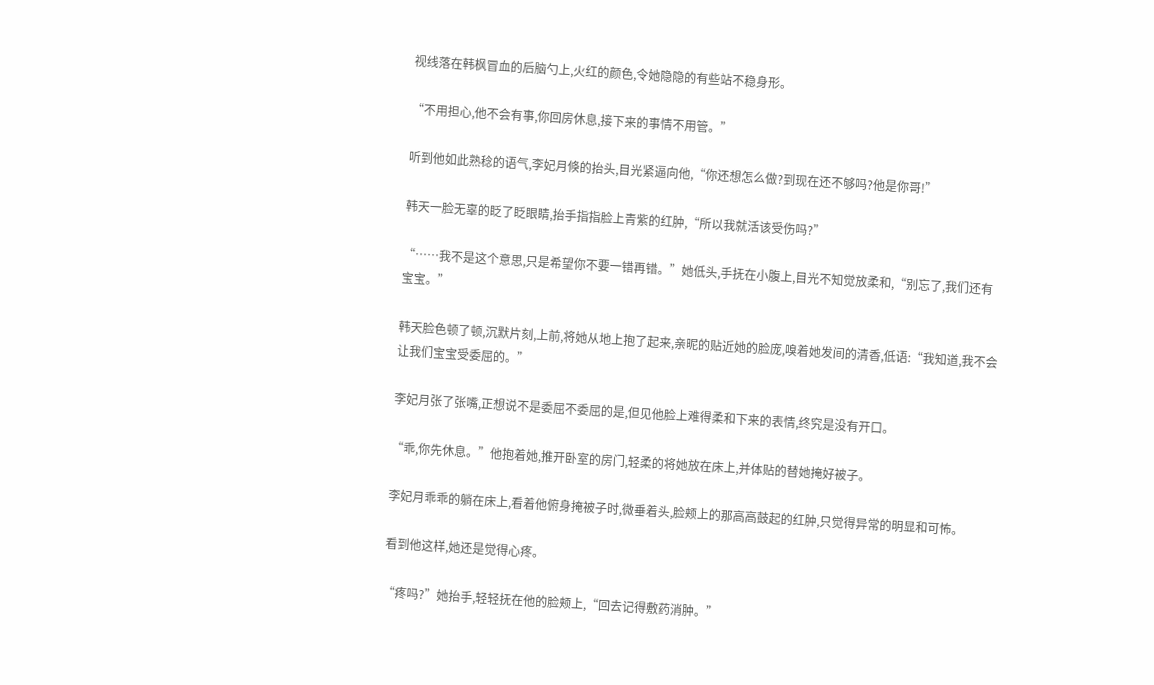视线落在韩枫冒血的后脑勺上,火红的颜色,令她隐隐的有些站不稳身形。

“不用担心,他不会有事,你回房休息,接下来的事情不用管。”

听到他如此熟稔的语气,李妃月倏的抬头,目光紧逼向他,“你还想怎么做?到现在还不够吗?他是你哥!”

韩天一脸无辜的眨了眨眼睛,抬手指指脸上青紫的红肿,“所以我就活该受伤吗?”

“……我不是这个意思,只是希望你不要一错再错。”她低头,手抚在小腹上,目光不知觉放柔和,“别忘了,我们还有宝宝。”

韩天脸色顿了顿,沉默片刻,上前,将她从地上抱了起来,亲昵的贴近她的脸庞,嗅着她发间的清香,低语:“我知道,我不会让我们宝宝受委屈的。”

李妃月张了张嘴,正想说不是委屈不委屈的是,但见他脸上难得柔和下来的表情,终究是没有开口。

“乖,你先休息。”他抱着她,推开卧室的房门,轻柔的将她放在床上,并体贴的替她掩好被子。

李妃月乖乖的躺在床上,看着他俯身掩被子时,微垂着头,脸颊上的那高高鼓起的红肿,只觉得异常的明显和可怖。

看到他这样,她还是觉得心疼。

“疼吗?”她抬手,轻轻抚在他的脸颊上,“回去记得敷药消肿。”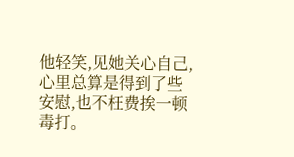他轻笑,见她关心自己,心里总算是得到了些安慰,也不枉费挨一顿毒打。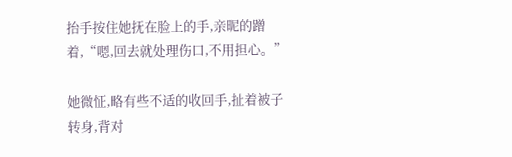抬手按住她抚在脸上的手,亲昵的蹭着,“嗯,回去就处理伤口,不用担心。”

她微怔,略有些不适的收回手,扯着被子转身,背对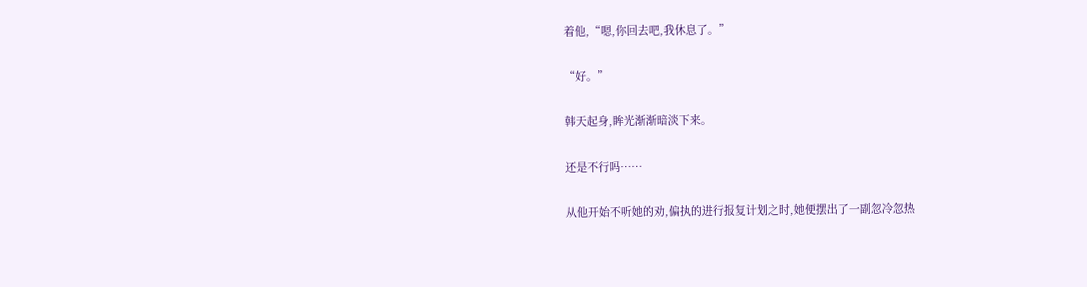着他,“嗯,你回去吧,我休息了。”

“好。”

韩天起身,眸光渐渐暗淡下来。

还是不行吗……

从他开始不听她的劝,偏执的进行报复计划之时,她便摆出了一副忽冷忽热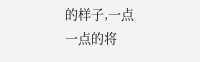的样子,一点一点的将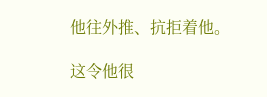他往外推、抗拒着他。

这令他很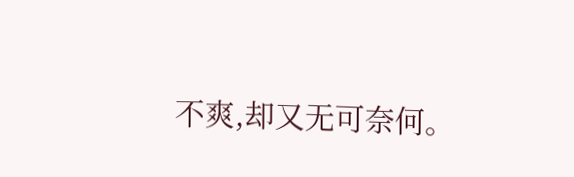不爽,却又无可奈何。